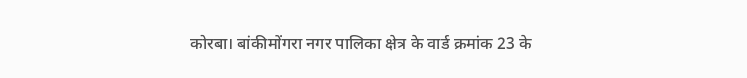कोरबा। बांकीमोंगरा नगर पालिका क्षेत्र के वार्ड क्रमांक 23 के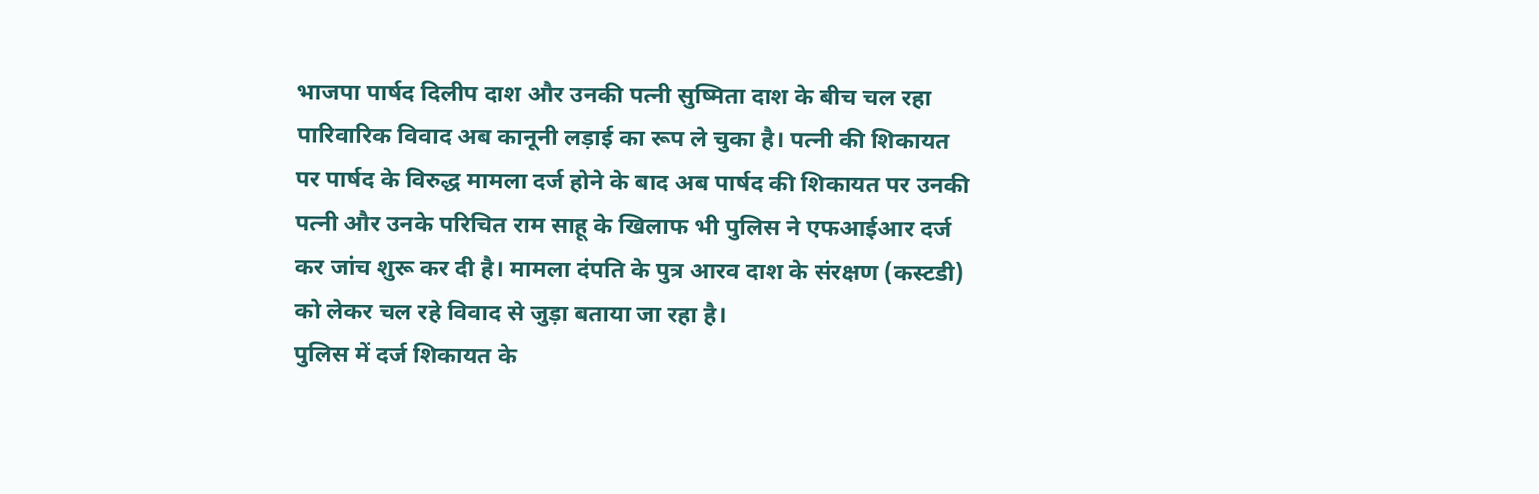भाजपा पार्षद दिलीप दाश और उनकी पत्नी सुष्मिता दाश के बीच चल रहा पारिवारिक विवाद अब कानूनी लड़ाई का रूप ले चुका है। पत्नी की शिकायत पर पार्षद के विरुद्ध मामला दर्ज होने के बाद अब पार्षद की शिकायत पर उनकी पत्नी और उनके परिचित राम साहू के खिलाफ भी पुलिस ने एफआईआर दर्ज कर जांच शुरू कर दी है। मामला दंपति के पुत्र आरव दाश के संरक्षण (कस्टडी) को लेकर चल रहे विवाद से जुड़ा बताया जा रहा है।
पुलिस में दर्ज शिकायत के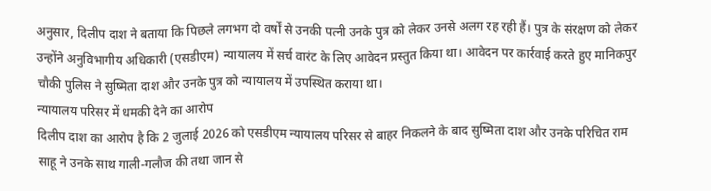अनुसार, दिलीप दाश ने बताया कि पिछले लगभग दो वर्षों से उनकी पत्नी उनके पुत्र को लेकर उनसे अलग रह रही हैं। पुत्र के संरक्षण को लेकर उन्होंने अनुविभागीय अधिकारी (एसडीएम) न्यायालय में सर्च वारंट के लिए आवेदन प्रस्तुत किया था। आवेदन पर कार्रवाई करते हुए मानिकपुर चौकी पुलिस ने सुष्मिता दाश और उनके पुत्र को न्यायालय में उपस्थित कराया था।
न्यायालय परिसर में धमकी देने का आरोप
दिलीप दाश का आरोप है कि 2 जुलाई 2026 को एसडीएम न्यायालय परिसर से बाहर निकलने के बाद सुष्मिता दाश और उनके परिचित राम साहू ने उनके साथ गाली-गलौज की तथा जान से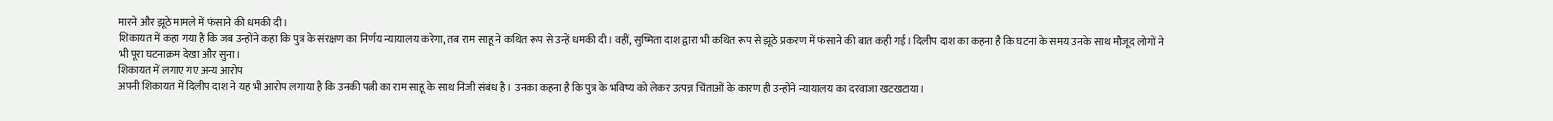मारने और झूठे मामले में फंसाने की धमकी दी।
शिकायत में कहा गया है कि जब उन्होंने कहा कि पुत्र के संरक्षण का निर्णय न्यायालय करेगा, तब राम साहू ने कथित रूप से उन्हें धमकी दी। वहीं, सुष्मिता दाश द्वारा भी कथित रूप से झूठे प्रकरण में फंसाने की बात कही गई। दिलीप दाश का कहना है कि घटना के समय उनके साथ मौजूद लोगों ने भी पूरा घटनाक्रम देखा और सुना।
शिकायत में लगाए गए अन्य आरोप
अपनी शिकायत में दिलीप दाश ने यह भी आरोप लगाया है कि उनकी पत्नी का राम साहू के साथ निजी संबंध है। उनका कहना है कि पुत्र के भविष्य को लेकर उत्पन्न चिंताओं के कारण ही उन्होंने न्यायालय का दरवाजा खटखटाया।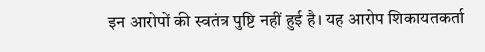इन आरोपों की स्वतंत्र पुष्टि नहीं हुई है। यह आरोप शिकायतकर्ता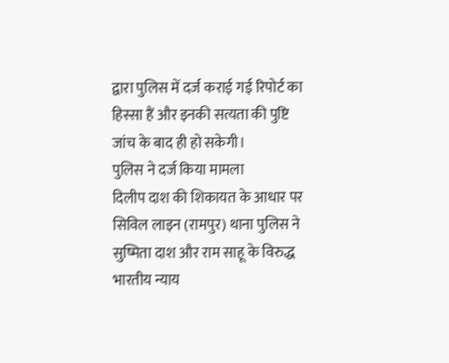द्वारा पुलिस में दर्ज कराई गई रिपोर्ट का हिस्सा हैं और इनकी सत्यता की पुष्टि जांच के बाद ही हो सकेगी।
पुलिस ने दर्ज किया मामला
दिलीप दाश की शिकायत के आधार पर सिविल लाइन (रामपुर) थाना पुलिस ने सुष्मिता दाश और राम साहू के विरुद्ध भारतीय न्याय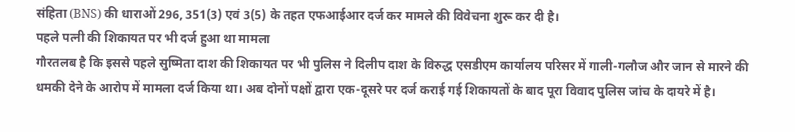संहिता (BNS) की धाराओं 296, 351(3) एवं 3(5) के तहत एफआईआर दर्ज कर मामले की विवेचना शुरू कर दी है।
पहले पत्नी की शिकायत पर भी दर्ज हुआ था मामला
गौरतलब है कि इससे पहले सुष्मिता दाश की शिकायत पर भी पुलिस ने दिलीप दाश के विरुद्ध एसडीएम कार्यालय परिसर में गाली-गलौज और जान से मारने की धमकी देने के आरोप में मामला दर्ज किया था। अब दोनों पक्षों द्वारा एक-दूसरे पर दर्ज कराई गई शिकायतों के बाद पूरा विवाद पुलिस जांच के दायरे में है।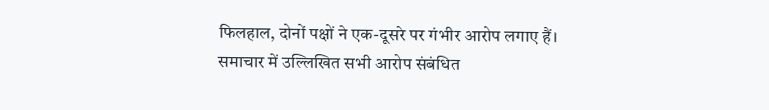फिलहाल, दोनों पक्षों ने एक-दूसरे पर गंभीर आरोप लगाए हैं। समाचार में उल्लिखित सभी आरोप संबंधित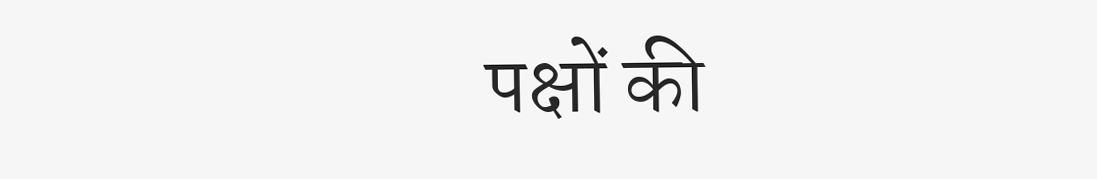पक्षों की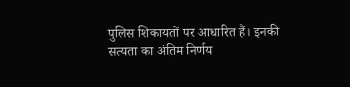पुलिस शिकायतों पर आधारित हैं। इनकी सत्यता का अंतिम निर्णय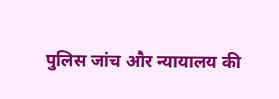पुलिस जांच और न्यायालय की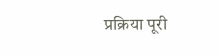प्रक्रिया पूरी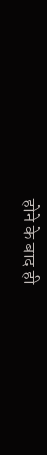होने के बाद ही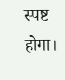स्पष्ट होगा।